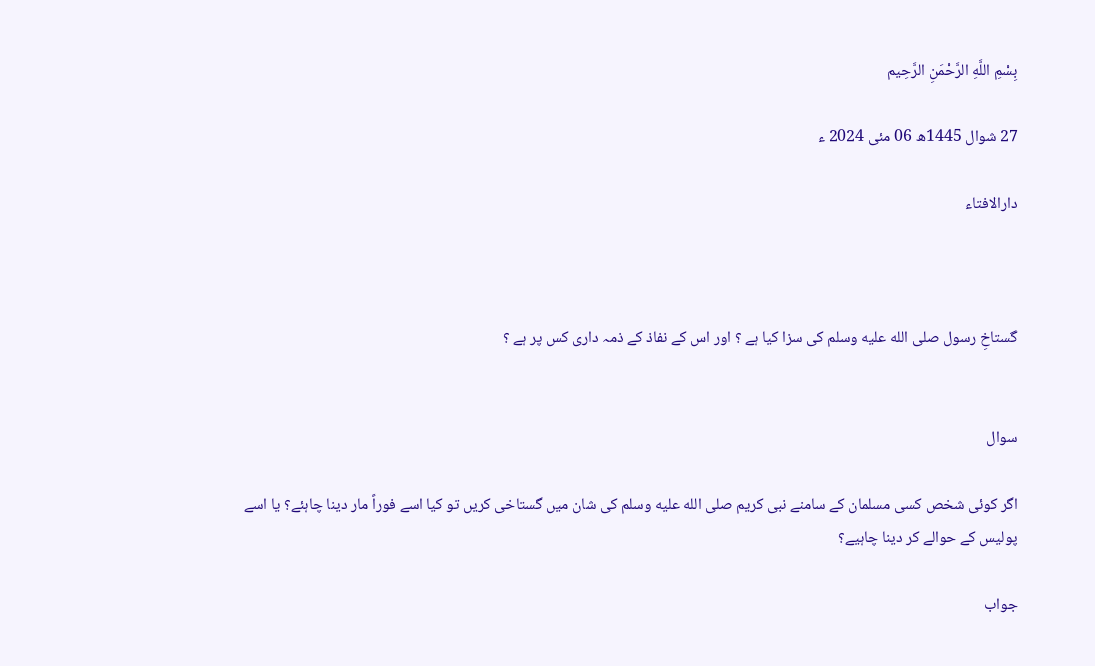بِسْمِ اللَّهِ الرَّحْمَنِ الرَّحِيم

27 شوال 1445ھ 06 مئی 2024 ء

دارالافتاء



گستاخِ رسول صلى الله عليه وسلم کی سزا کیا ہے ؟ اور اس کے نفاذ کے ذمہ داری کس پر ہے ؟


سوال

اگر کوئی شخص کسی مسلمان کے سامنے نبی کریم صلی الله عليه وسلم کی شان میں گستاخی کریں تو کیا اسے فوراً مار دینا چاہئے؟ یا اسے پولیس کے حوالے کر دینا چاہیے؟

جواب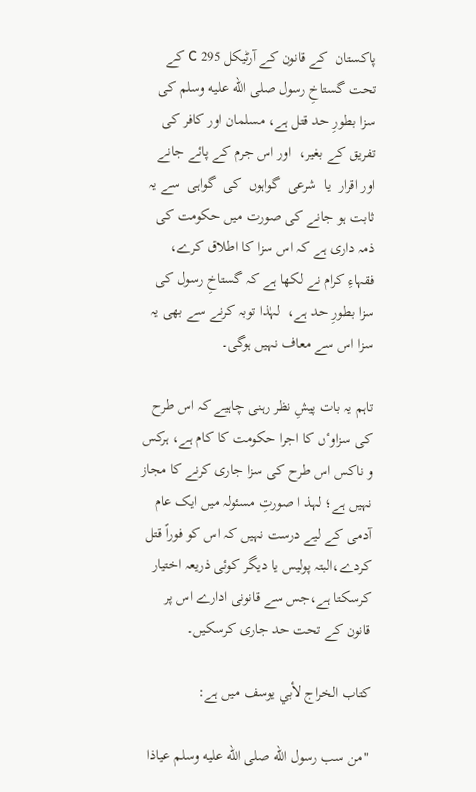پاکستان  کے قانون کے آرٹیکل 295 C کے تحت گستاخِ رسول صلى الله عليه وسلم کی سزا بطورِ حد قتل ہے، مسلمان اور کافر کی تفریق کے بغیر،  اور اس جرم کے پائے جانے اور اقرار  یا  شرعی  گواہوں  کی  گواہی  سے یہ  ثابت ہو جانے کی صورت میں حکومت کی ذمہ داری ہے کہ اس سزا کا اطلاق کرے، فقہاءِ کرام نے لکھا ہے کہ گستاخِ رسول کی سزا بطورِ حد ہے،  لہٰذا توبہ کرنے سے بھی یہ سزا اس سے معاف نہیں ہوگی۔

تاہم یہ بات پیشِ نظر رہنی چاہیے کہ اس طرح کی سزاوٴں کا اجرا حکومت کا کام ہے، ہرکس و ناکس اس طرح کی سزا جاری کرنے کا مجاز نہیں ہے؛ لہذ ا صورتِ مسئولہ میں ایک عام آدمی کے لیے درست نہیں کہ اس کو فوراً قتل کردے،البتہ پولیس یا دیگر کوئی ذریعہ اختیار کرسکتا ہے،جس سے قانونی ادارے اس پر قانون کے تحت حد جاری کرسکیں۔

کتاب الخراج لأبي يوسف میں ہے:

"من سب رسول الله صلى الله عليه وسلم عياذا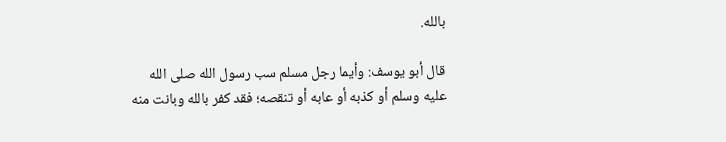بالله.

قال أبو يوسف: وأيما رجل مسلم سب رسول الله صلى الله عليه وسلم أو كذبه أو عابه أو تنقصه؛ فقد كفر بالله وبانت منه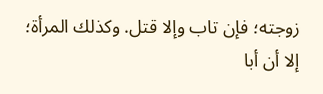زوجته؛ فإن تاب وإلا قتل. وكذلك المرأة؛ إلا أن أبا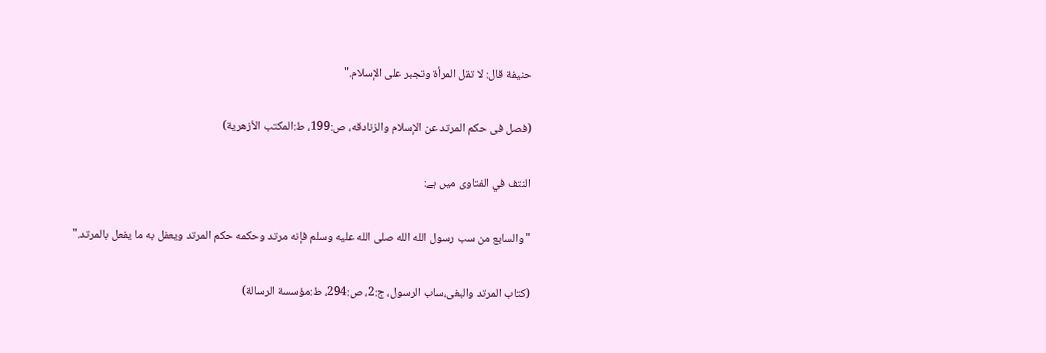حنيفة قال: لا تقل المرأة وتجبر على الإسلام."

(فصل فی حکم المرتد عن الإسلام والزنادقه، ص:199، ط:المکتب الأزهریة)

النتف في الفتاوى میں ہے:

"والسابع من سب رسول الله الله صلى الله عليه وسلم فإنه مرتد وحكمه حكم المرتد ويعفل به ما يفعل بالمرتد."

(كتاب المرتد والبغی،ساب الرسول، ج:2، ص:294، ط:مؤسسة الرسالة)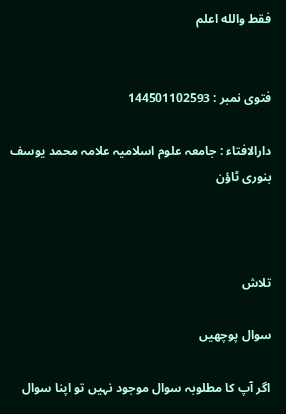فقط والله اعلم


فتوی نمبر : 144501102593

دارالافتاء : جامعہ علوم اسلامیہ علامہ محمد یوسف بنوری ٹاؤن



تلاش

سوال پوچھیں

اگر آپ کا مطلوبہ سوال موجود نہیں تو اپنا سوال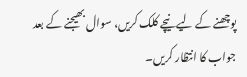پوچھنے کے لیے نیچے کلک کریں، سوال بھیجنے کے بعد جواب کا انتظار کریں۔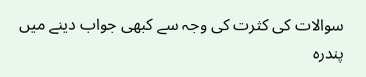سوالات کی کثرت کی وجہ سے کبھی جواب دینے میں پندرہ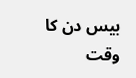بیس دن کا وقت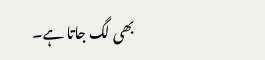بھی لگ جاتا ہے۔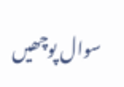سوال پوچھیں